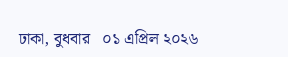ঢাকা, বুধবার   ০১ এপ্রিল ২০২৬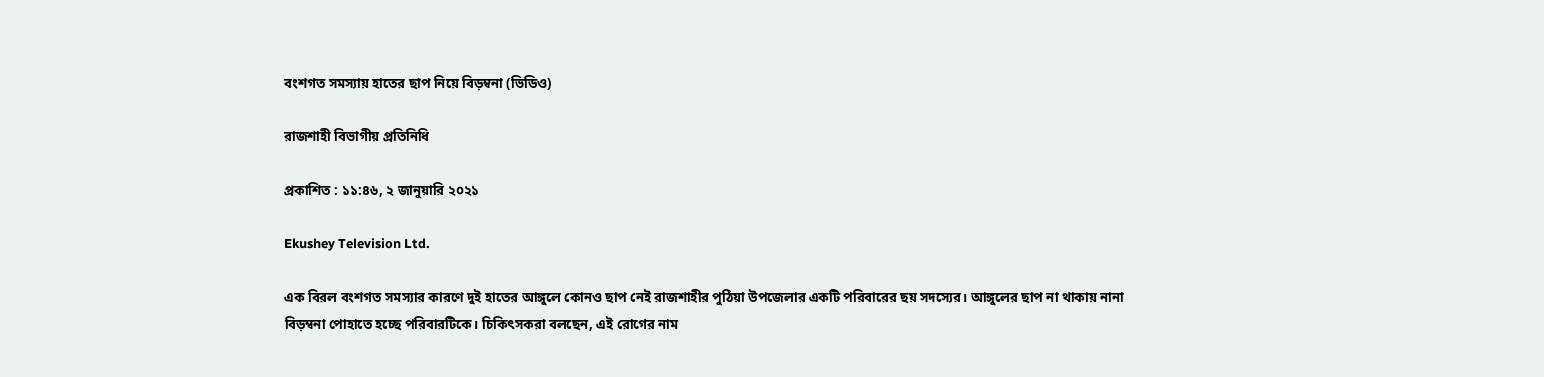বংশগত সমস্যায় হাতের ছাপ নিয়ে বিড়ম্বনা (ভিডিও)

রাজশাহী বিভাগীয় প্রতিনিধি

প্রকাশিত : ১১:৪৬, ২ জানুয়ারি ২০২১

Ekushey Television Ltd.

এক বিরল বংশগত সমস্যার কারণে দুই হাতের আঙ্গুলে কোনও ছাপ নেই রাজশাহীর পুঠিয়া উপজেলার একটি পরিবারের ছয় সদস্যের। আঙ্গুলের ছাপ না থাকায় নানা বিড়ম্বনা পোহাতে হচ্ছে পরিবারটিকে। চিকিৎসকরা বলছেন, এই রোগের নাম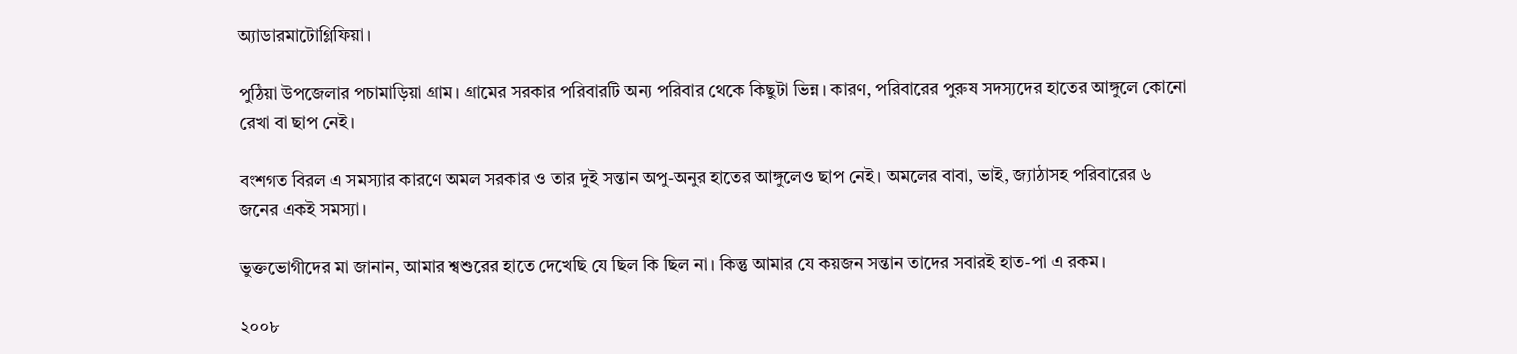অ্যাডারমাটোগ্লিফিয়া।

পুঠিয়া উপজেলার পচামাড়িয়া গ্রাম। গ্রামের সরকার পরিবারটি অন্য পরিবার থেকে কিছুটা ভিন্ন। কারণ, পরিবারের পুরুষ সদস্যদের হাতের আঙ্গুলে কোনো রেখা বা ছাপ নেই।

বংশগত বিরল এ সমস্যার কারণে অমল সরকার ও তার দুই সন্তান অপু-অনুর হাতের আঙ্গুলেও ছাপ নেই। অমলের বাবা, ভাই, জ্যাঠাসহ পরিবারের ৬ জনের একই সমস্যা।

ভুক্তভোগীদের মা জানান, আমার শ্বশুরের হাতে দেখেছি যে ছিল কি ছিল না। কিন্তু আমার যে কয়জন সন্তান তাদের সবারই হাত-পা এ রকম।

২০০৮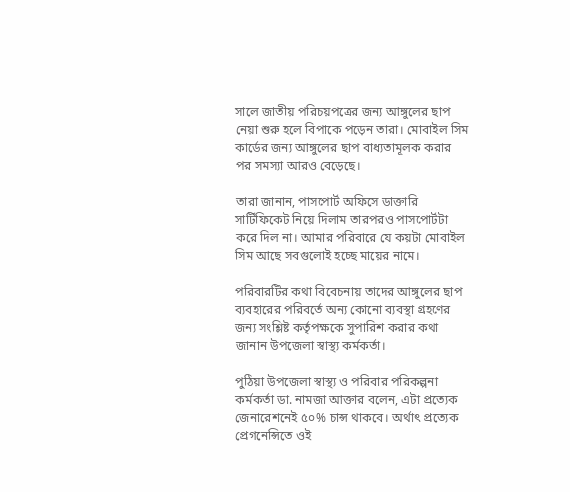সালে জাতীয় পরিচয়পত্রের জন্য আঙ্গুলের ছাপ নেয়া শুরু হলে বিপাকে পড়েন তারা। মোবাইল সিম কার্ডের জন্য আঙ্গুলের ছাপ বাধ্যতামূলক করার পর সমস্যা আরও বেড়েছে।

তারা জানান, পাসপোর্ট অফিসে ডাক্তারি সার্টিফিকেট নিয়ে দিলাম তারপরও পাসপোর্টটা করে দিল না। আমার পরিবারে যে কয়টা মোবাইল সিম আছে সবগুলোই হচ্ছে মায়ের নামে।

পরিবারটির কথা বিবেচনায় তাদের আঙ্গুলের ছাপ ব্যবহারের পরিবর্তে অন্য কোনো ব্যবস্থা গ্রহণের জন্য সংশ্লিষ্ট কর্তৃপক্ষকে সুপারিশ করার কথা জানান উপজেলা স্বাস্থ্য কর্মকর্তা।

পুঠিয়া উপজেলা স্বাস্থ্য ও পরিবার পরিকল্পনা কর্মকর্তা ডা. নামজা আক্তার বলেন, এটা প্রত্যেক জেনারেশনেই ৫০% চান্স থাকবে। অর্থাৎ প্রত্যেক প্রেগনেন্সিতে ওই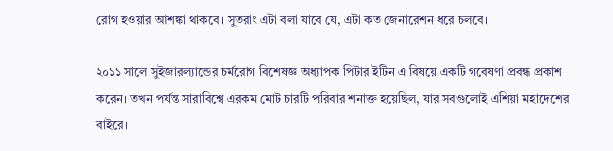রোগ হওয়ার আশঙ্কা থাকবে। সুতরাং এটা বলা যাবে যে, এটা কত জেনারেশন ধরে চলবে।

২০১১ সালে সুইজারল্যান্ডের চর্মরোগ বিশেষজ্ঞ অধ্যাপক পিটার ইটিন এ বিষয়ে একটি গবেষণা প্রবন্ধ প্রকাশ করেন। তখন পর্যন্ত সারাবিশ্বে এরকম মোট চারটি পরিবার শনাক্ত হয়েছিল, যার সবগুলোই এশিয়া মহাদেশের বাইরে।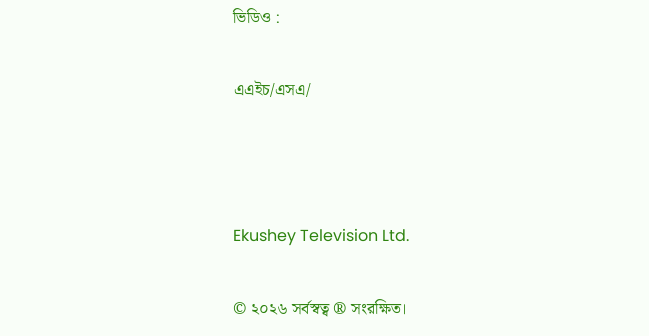ভিডিও :

এএইচ/এসএ/



Ekushey Television Ltd.

© ২০২৬ সর্বস্বত্ব ® সংরক্ষিত।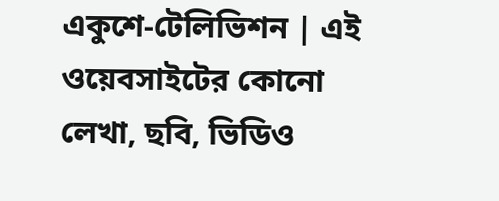একুশে-টেলিভিশন | এই ওয়েবসাইটের কোনো লেখা, ছবি, ভিডিও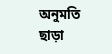অনুমতি ছাড়া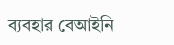ব্যবহার বেআইনি